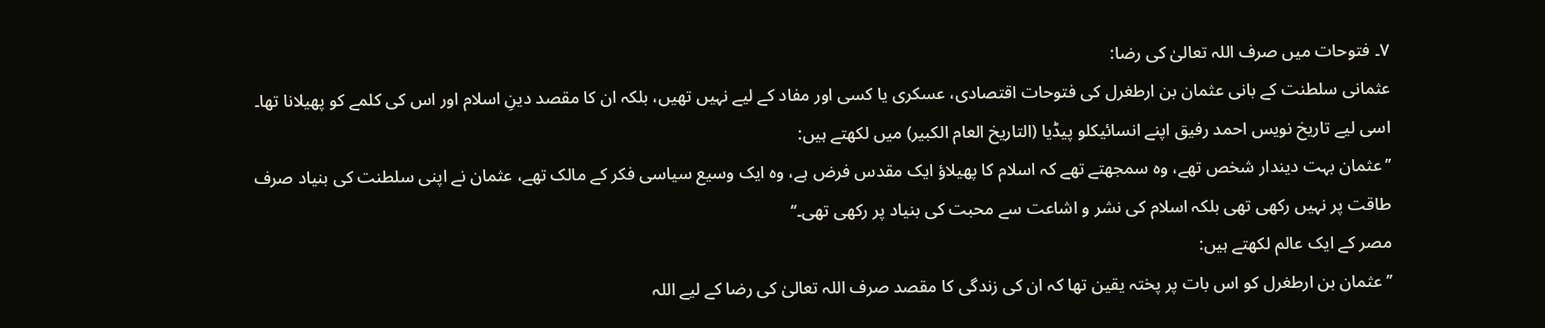۷۔ فتوحات میں صرف اللہ تعالیٰ کی رضا:
عثمانی سلطنت کے بانی عثمان بن ارطغرل کی فتوحات اقتصادی، عسکری یا کسی اور مفاد کے لیے نہیں تھیں، بلکہ ان کا مقصد دینِ اسلام اور اس کی کلمے کو پھیلانا تھا۔ اسی لیے تاریخ نویس احمد رفیق اپنے انسائیکلو پیڈیا (التاریخ العام الكبير) میں لکھتے ہیں:
’’عثمان بہت دیندار شخص تھے، وہ سمجھتے تھے کہ اسلام کا پھیلاؤ ایک مقدس فرض ہے، وہ ایک وسیع سیاسی فکر کے مالک تھے، عثمان نے اپنی سلطنت کی بنیاد صرف طاقت پر نہیں رکھی تھی بلکہ اسلام کی نشر و اشاعت سے محبت کی بنیاد پر رکھی تھی۔‘‘
مصر کے ایک عالم لکھتے ہیں:
’’عثمان بن ارطغرل کو اس بات پر پختہ یقین تھا کہ ان کی زندگی کا مقصد صرف اللہ تعالیٰ کی رضا کے لیے اللہ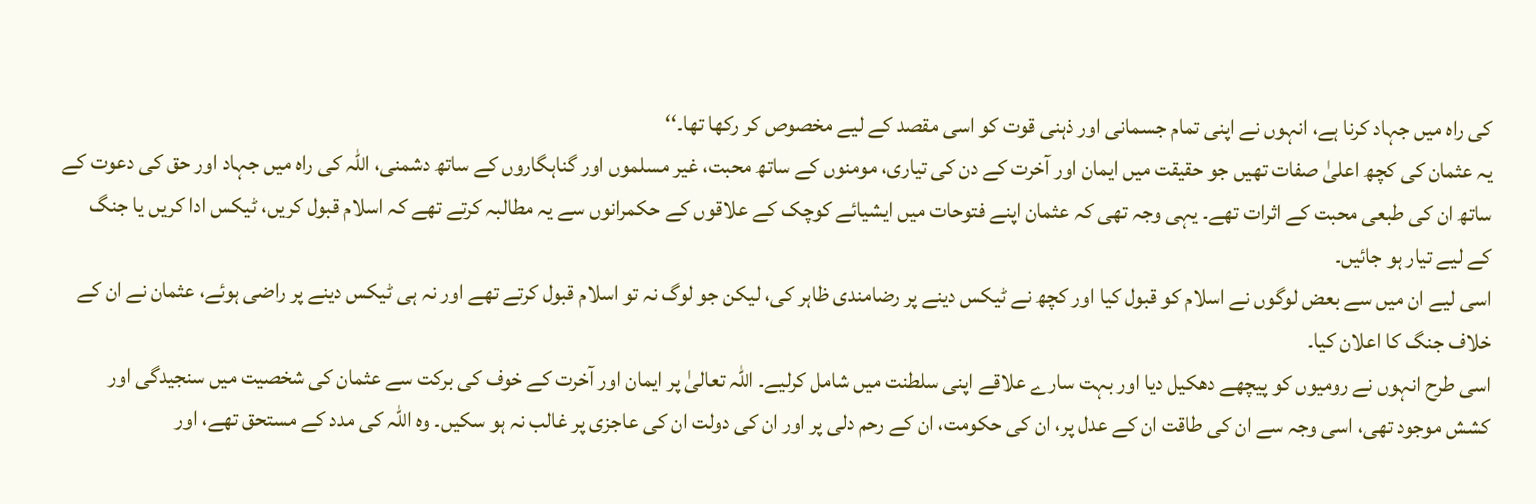کی راہ میں جہاد کرنا ہے، انہوں نے اپنی تمام جسمانی اور ذہنی قوت کو اسی مقصد کے لیے مخصوص کر رکھا تھا۔‘‘
یہ عثمان کی کچھ اعلیٰ صفات تھیں جو حقیقت میں ایمان اور آخرت کے دن کی تیاری، مومنوں کے ساتھ محبت، غیر مسلموں اور گناہگاروں کے ساتھ دشمنی، اللہ کی راہ میں جہاد اور حق کی دعوت کے ساتھ ان کی طبعی محبت کے اثرات تھے۔ یہی وجہ تھی کہ عثمان اپنے فتوحات میں ایشیائے کوچک کے علاقوں کے حکمرانوں سے یہ مطالبہ کرتے تھے کہ اسلام قبول کریں، ٹیکس ادا کریں یا جنگ کے لیے تیار ہو جائیں۔
اسی لیے ان میں سے بعض لوگوں نے اسلام کو قبول کیا اور کچھ نے ٹیکس دینے پر رضامندی ظاہر کی، لیکن جو لوگ نہ تو اسلام قبول کرتے تھے اور نہ ہی ٹیکس دینے پر راضی ہوئے، عثمان نے ان کے خلاف جنگ کا اعلان کیا۔
اسی طرح انہوں نے رومیوں کو پیچھے دھکیل دیا اور بہت سارے علاقے اپنی سلطنت میں شامل کرلیے۔ اللہ تعالیٰ پر ایمان اور آخرت کے خوف کی برکت سے عثمان کی شخصیت میں سنجیدگی اور کشش موجود تھی، اسی وجہ سے ان کی طاقت ان کے عدل پر، ان کی حکومت، ان کے رحم دلی پر اور ان کی دولت ان کی عاجزی پر غالب نہ ہو سکیں۔ وہ اللہ کی مدد کے مستحق تھے، اور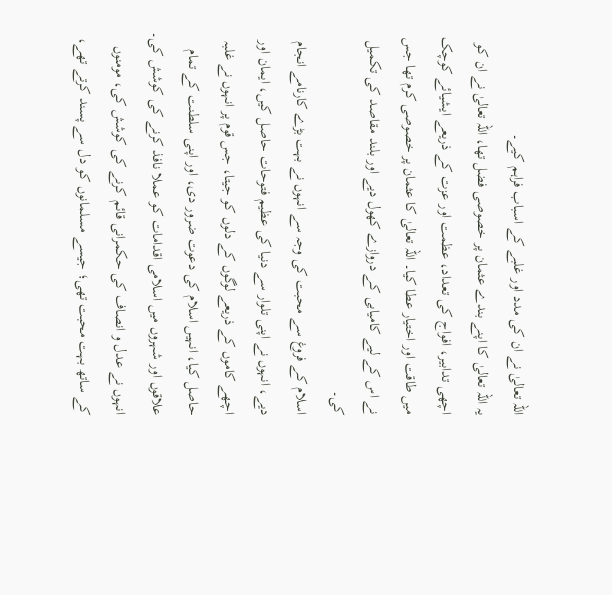اللہ تعالیٰ نے ان کی مدد اور غلبے کے اسباب فراہم کیے۔
یہ اللہ تعالیٰ کا اپنے بندے عثمان پر خصوصی فضل تھا، اللہ تعالیٰ نے ان کو اچھی تدابیر، افواج کی تعداد، عظمت اور عزت کے ذریعے ایشیائے کوچک میں طاقت اور اختیار عطا کیا۔ اللہ تعالیٰ کا عثمان پر خصوصی کرم تھا جس نے اس کے لیے کامیابی کے دروازے کھول دیے اور بلند مقاصد کی تکمیل کی۔
اسلام کے فروغ سے محبت کی وجہ سے انہوں نے بہت بڑے کارنامے انجام دیے، انہوں نے اپنی تلوار سے دنیا کی عظیم فتوحات حاصل کیں، ایمان اور اچھے کاموں کے ذریعے لوگوں کے دلوں کو جیتا، جس قوم پر انہوں نے غلبہ حاصل کیا، انہیں اسلام کی دعوت ضرور دی، اور اپنی سلطنت کے تمام علاقوں اور شہروں میں اسلامی اقدامات کو عملا نافذ کرنے کی کوشش کی۔ انہوں نے عدل و انصاف کی حکمرانی قائم کرنے کی کوشش کی، مومنوں کے ساتھ بہت محبت تھی؛ جیسے مسلمانوں کو دل سے پسند کرتے تھے،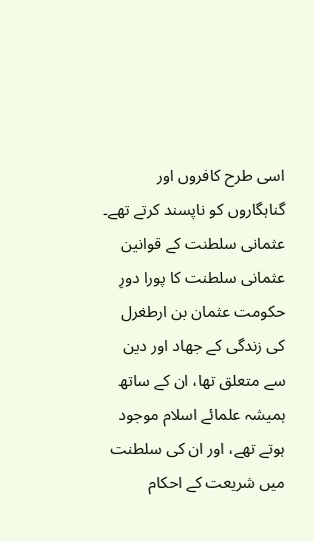اسی طرح کافروں اور گناہگاروں کو ناپسند کرتے تھے۔
عثمانی سلطنت کے قوانین
عثمانی سلطنت کا پورا دورِ حکومت عثمان بن ارطغرل کی زندگی کے جهاد اور دین سے متعلق تھا، ان کے ساتھ ہمیشہ علمائے اسلام موجود ہوتے تھے، اور ان کی سلطنت میں شریعت کے احکام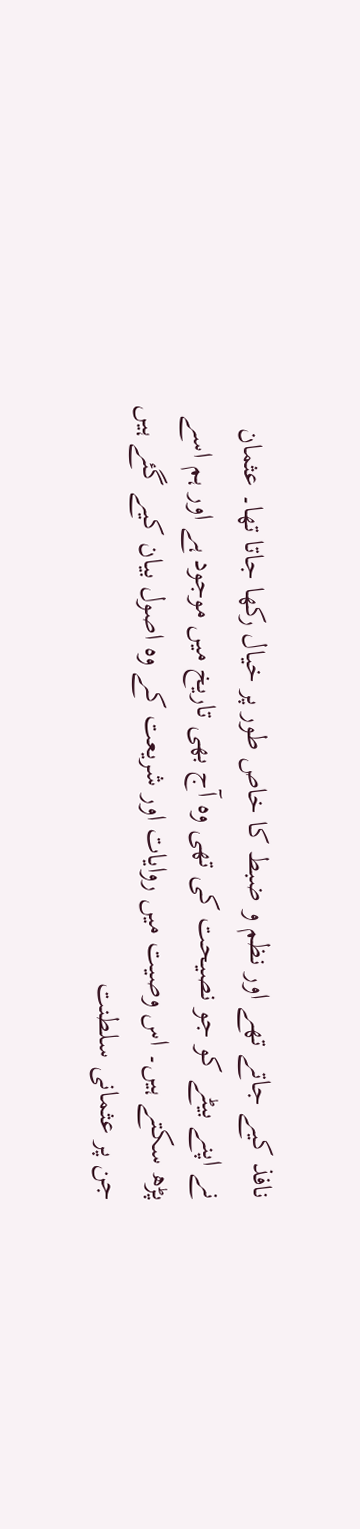نافذ کیے جاتے تھے اور نظم و ضبط کا خاص طور پر خیال رکھا جاتا تھا۔ عثمان نے اپنے بیٹے کو جو نصیحت کی تھی وہ آج بھی تاریخ میں موجود ہے اور ہم اسے پڑھ سکتے ہیں۔ اس وصیت میں روایات اور شریعت کے وہ اصول بیان کیے گئے ہیں جن پر عثمانی سلطنت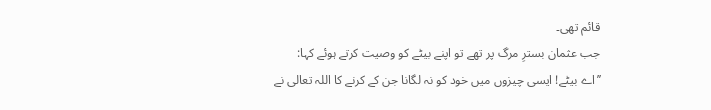قائم تھی۔
جب عثمان بسترِ مرگ پر تھے تو اپنے بیٹے کو وصیت کرتے ہوئے کہا:
’’اے بیٹے! ایسی چیزوں میں خود کو نہ لگانا جن کے کرنے کا اللہ تعالی نے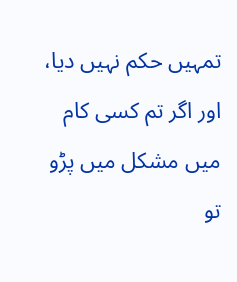تمہیں حکم نہیں دیا، اور اگر تم کسی کام میں مشکل میں پڑو تو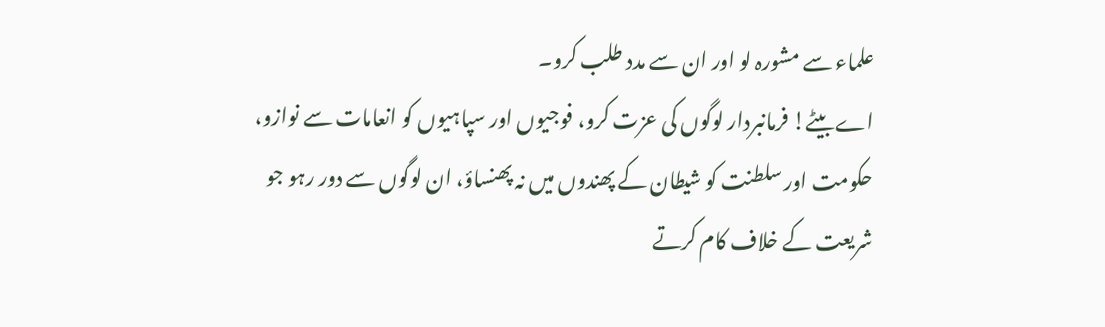علماء سے مشورہ لو اور ان سے مدد طلب کرو۔
اے بیٹے! فرمانبردار لوگوں کی عزت کرو، فوجیوں اور سپاہیوں کو انعامات سے نوازو، حکومت اور سلطنت کو شیطان کے پھندوں میں نہ پھنساؤ، ان لوگوں سے دور رہو جو شریعت کے خلاف کام کرتے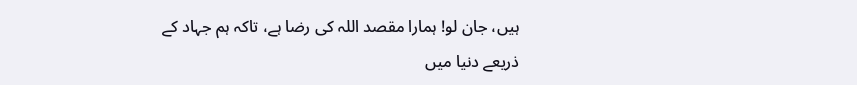ہیں، جان لو! ہمارا مقصد اللہ کی رضا ہے، تاکہ ہم جہاد کے ذریعے دنیا میں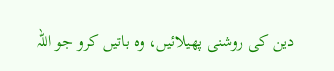دین کی روشنی پھیلائیں، وہ باتیں کرو جو اللہ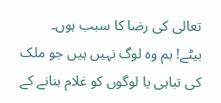تعالی کی رضا کا سبب ہوں۔
بیٹے! ہم وہ لوگ نہیں ہیں جو ملک کی تباہی یا لوگوں کو غلام بنانے کے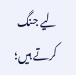لیے جنگ کرتے ہیں؛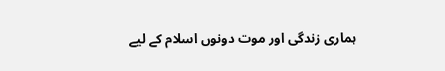ہماری زندگی اور موت دونوں اسلام کے لیے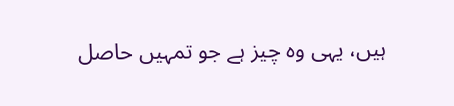ہیں، یہی وہ چیز ہے جو تمہیں حاصل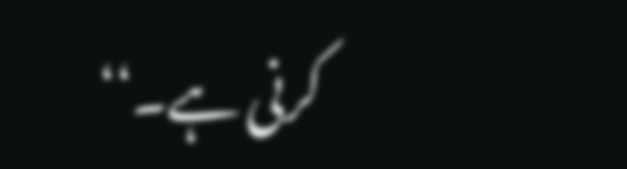کرنی ہے۔‘‘